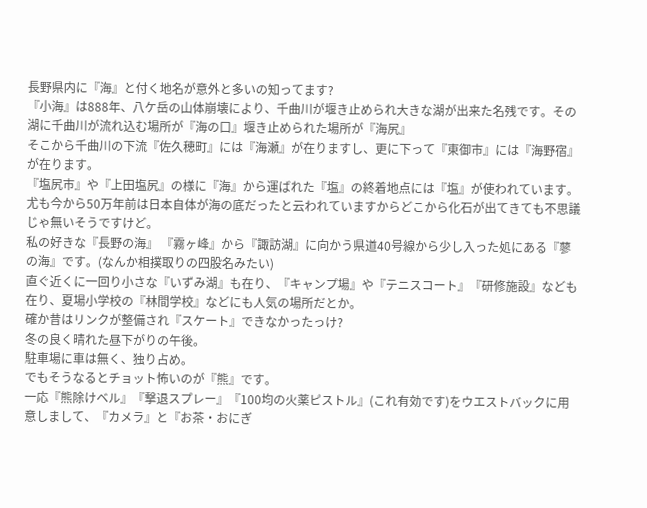長野県内に『海』と付く地名が意外と多いの知ってます?
『小海』は888年、八ケ岳の山体崩壊により、千曲川が堰き止められ大きな湖が出来た名残です。その湖に千曲川が流れ込む場所が『海の口』堰き止められた場所が『海尻』
そこから千曲川の下流『佐久穂町』には『海瀬』が在りますし、更に下って『東御市』には『海野宿』が在ります。
『塩尻市』や『上田塩尻』の様に『海』から運ばれた『塩』の終着地点には『塩』が使われています。
尤も今から50万年前は日本自体が海の底だったと云われていますからどこから化石が出てきても不思議じゃ無いそうですけど。
私の好きな『長野の海』 『霧ヶ峰』から『諏訪湖』に向かう県道40号線から少し入った処にある『蓼の海』です。(なんか相撲取りの四股名みたい)
直ぐ近くに一回り小さな『いずみ湖』も在り、『キャンプ場』や『テニスコート』『研修施設』なども在り、夏場小学校の『林間学校』などにも人気の場所だとか。
確か昔はリンクが整備され『スケート』できなかったっけ?
冬の良く晴れた昼下がりの午後。
駐車場に車は無く、独り占め。
でもそうなるとチョット怖いのが『熊』です。
一応『熊除けベル』『撃退スプレー』『100均の火薬ピストル』(これ有効です)をウエストバックに用意しまして、『カメラ』と『お茶・おにぎ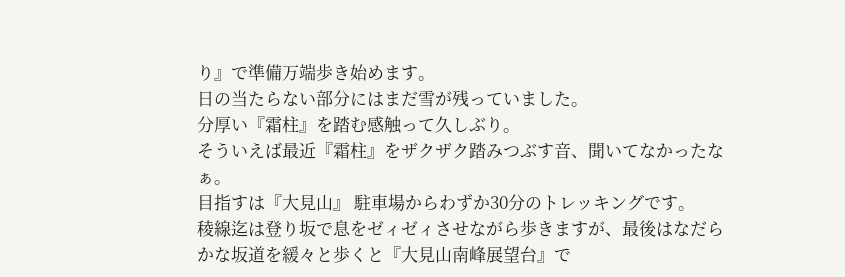り』で準備万端歩き始めます。
日の当たらない部分にはまだ雪が残っていました。
分厚い『霜柱』を踏む感触って久しぶり。
そういえば最近『霜柱』をザクザク踏みつぶす音、聞いてなかったなぁ。
目指すは『大見山』 駐車場からわずか30分のトレッキングです。
稜線迄は登り坂で息をゼィゼィさせながら歩きますが、最後はなだらかな坂道を緩々と歩くと『大見山南峰展望台』で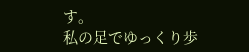す。
私の足でゆっくり歩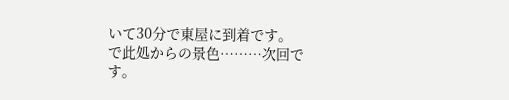いて30分で東屋に到着です。
で此処からの景色………次回です。